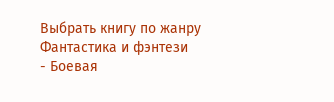Выбрать книгу по жанру
Фантастика и фэнтези
- Боевая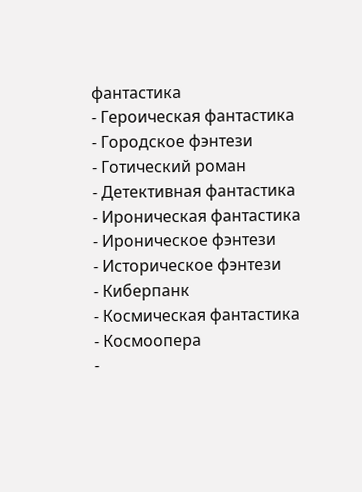фантастика
- Героическая фантастика
- Городское фэнтези
- Готический роман
- Детективная фантастика
- Ироническая фантастика
- Ироническое фэнтези
- Историческое фэнтези
- Киберпанк
- Космическая фантастика
- Космоопера
-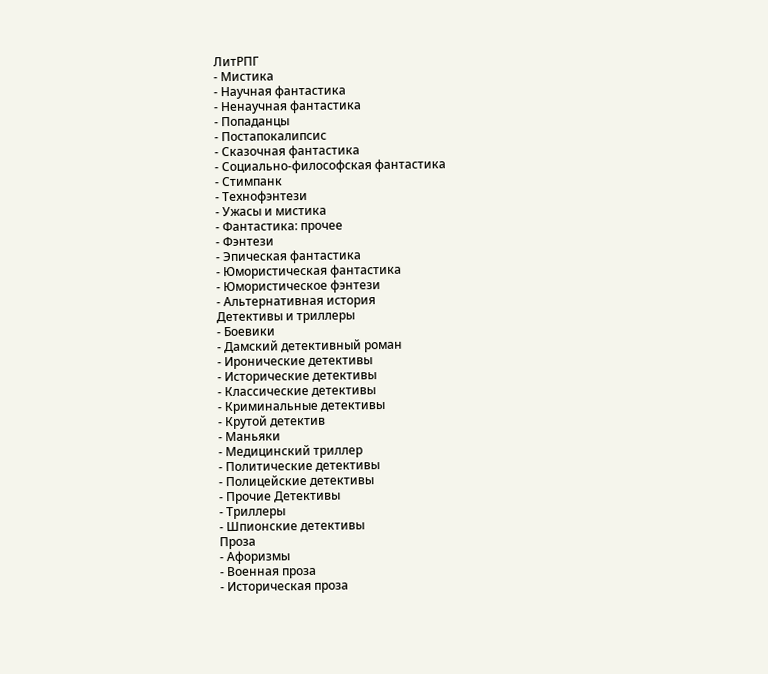ЛитРПГ
- Мистика
- Научная фантастика
- Ненаучная фантастика
- Попаданцы
- Постапокалипсис
- Сказочная фантастика
- Социально-философская фантастика
- Стимпанк
- Технофэнтези
- Ужасы и мистика
- Фантастика: прочее
- Фэнтези
- Эпическая фантастика
- Юмористическая фантастика
- Юмористическое фэнтези
- Альтернативная история
Детективы и триллеры
- Боевики
- Дамский детективный роман
- Иронические детективы
- Исторические детективы
- Классические детективы
- Криминальные детективы
- Крутой детектив
- Маньяки
- Медицинский триллер
- Политические детективы
- Полицейские детективы
- Прочие Детективы
- Триллеры
- Шпионские детективы
Проза
- Афоризмы
- Военная проза
- Историческая проза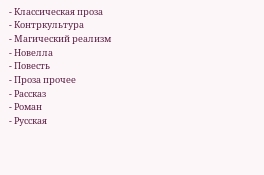- Классическая проза
- Контркультура
- Магический реализм
- Новелла
- Повесть
- Проза прочее
- Рассказ
- Роман
- Русская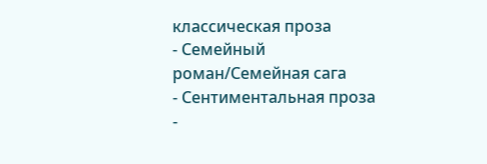классическая проза
- Семейный роман/Семейная сага
- Сентиментальная проза
-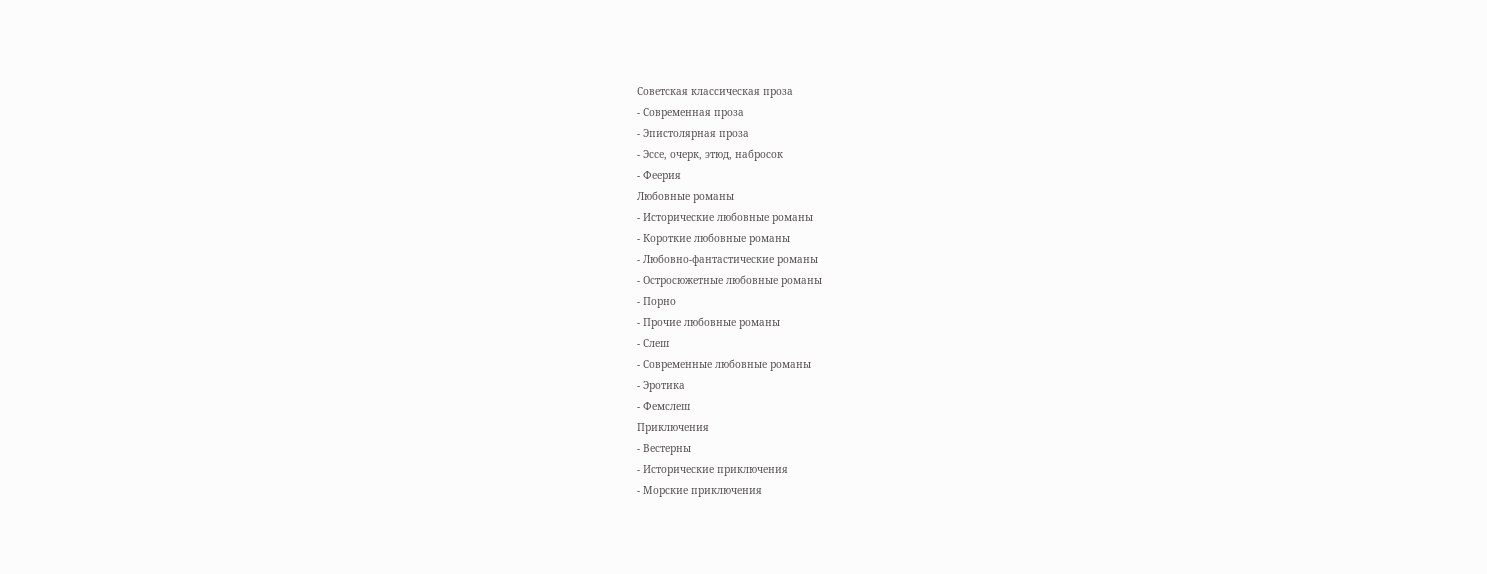Советская классическая проза
- Современная проза
- Эпистолярная проза
- Эссе, очерк, этюд, набросок
- Феерия
Любовные романы
- Исторические любовные романы
- Короткие любовные романы
- Любовно-фантастические романы
- Остросюжетные любовные романы
- Порно
- Прочие любовные романы
- Слеш
- Современные любовные романы
- Эротика
- Фемслеш
Приключения
- Вестерны
- Исторические приключения
- Морские приключения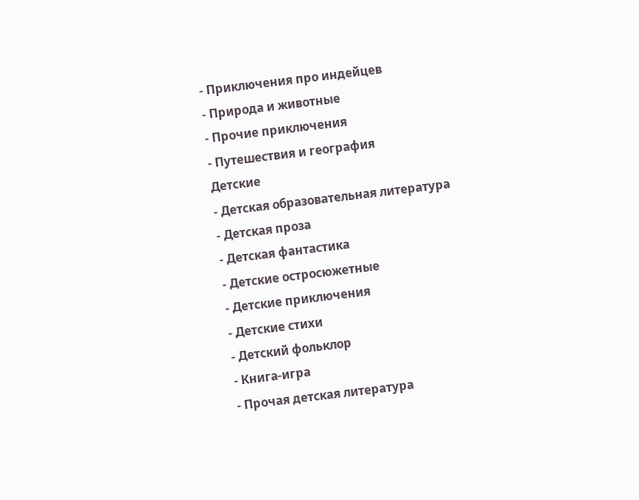- Приключения про индейцев
- Природа и животные
- Прочие приключения
- Путешествия и география
Детские
- Детская образовательная литература
- Детская проза
- Детская фантастика
- Детские остросюжетные
- Детские приключения
- Детские стихи
- Детский фольклор
- Книга-игра
- Прочая детская литература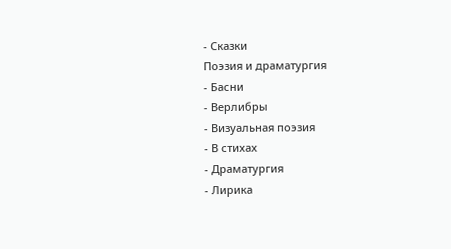- Сказки
Поэзия и драматургия
- Басни
- Верлибры
- Визуальная поэзия
- В стихах
- Драматургия
- Лирика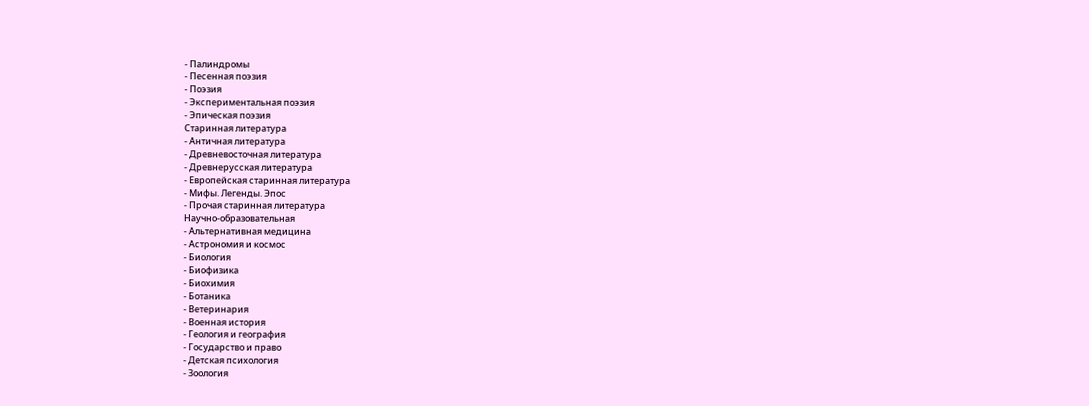- Палиндромы
- Песенная поэзия
- Поэзия
- Экспериментальная поэзия
- Эпическая поэзия
Старинная литература
- Античная литература
- Древневосточная литература
- Древнерусская литература
- Европейская старинная литература
- Мифы. Легенды. Эпос
- Прочая старинная литература
Научно-образовательная
- Альтернативная медицина
- Астрономия и космос
- Биология
- Биофизика
- Биохимия
- Ботаника
- Ветеринария
- Военная история
- Геология и география
- Государство и право
- Детская психология
- Зоология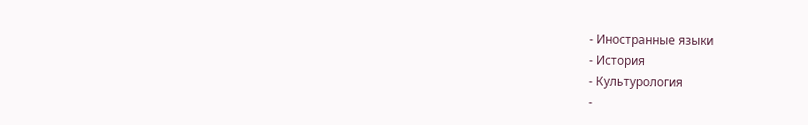- Иностранные языки
- История
- Культурология
-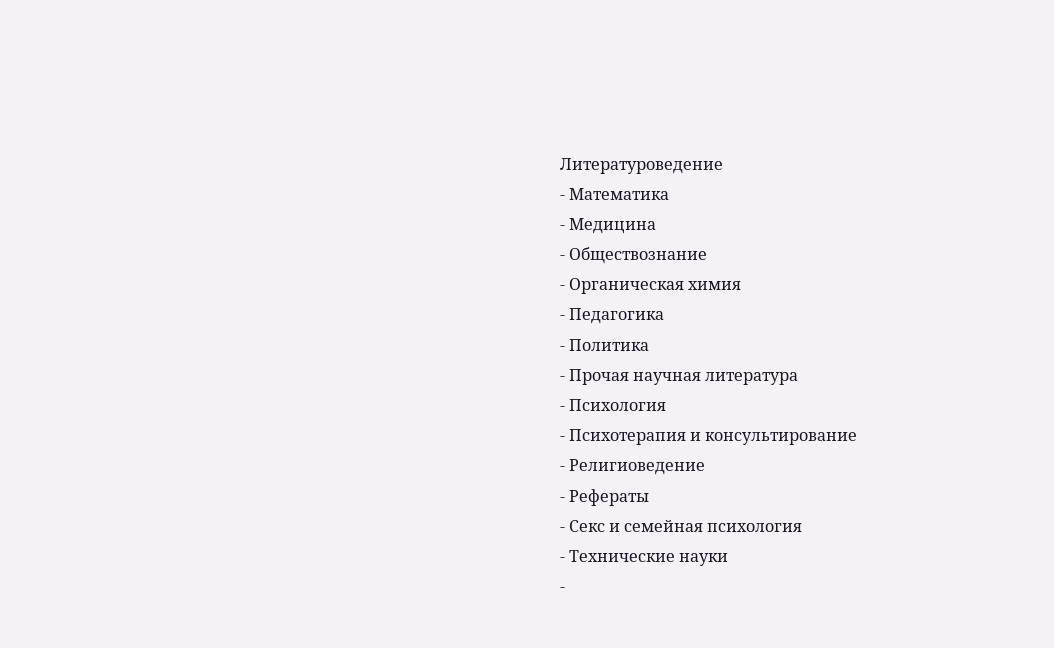Литературоведение
- Математика
- Медицина
- Обществознание
- Органическая химия
- Педагогика
- Политика
- Прочая научная литература
- Психология
- Психотерапия и консультирование
- Религиоведение
- Рефераты
- Секс и семейная психология
- Технические науки
-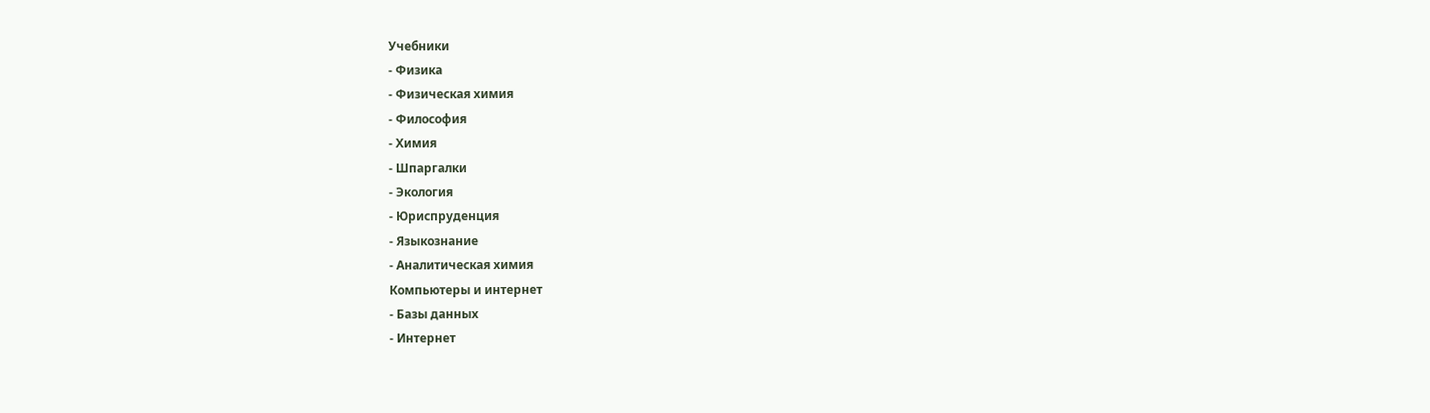Учебники
- Физика
- Физическая химия
- Философия
- Химия
- Шпаргалки
- Экология
- Юриспруденция
- Языкознание
- Аналитическая химия
Компьютеры и интернет
- Базы данных
- Интернет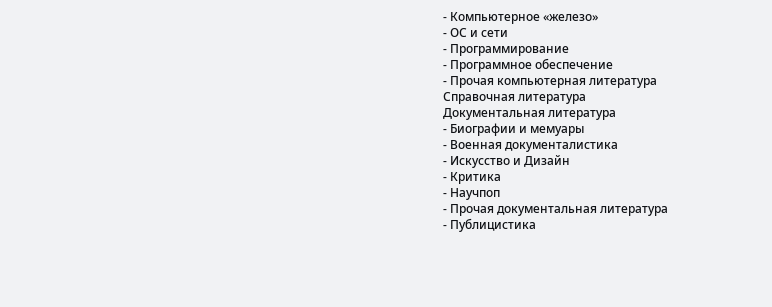- Компьютерное «железо»
- ОС и сети
- Программирование
- Программное обеспечение
- Прочая компьютерная литература
Справочная литература
Документальная литература
- Биографии и мемуары
- Военная документалистика
- Искусство и Дизайн
- Критика
- Научпоп
- Прочая документальная литература
- Публицистика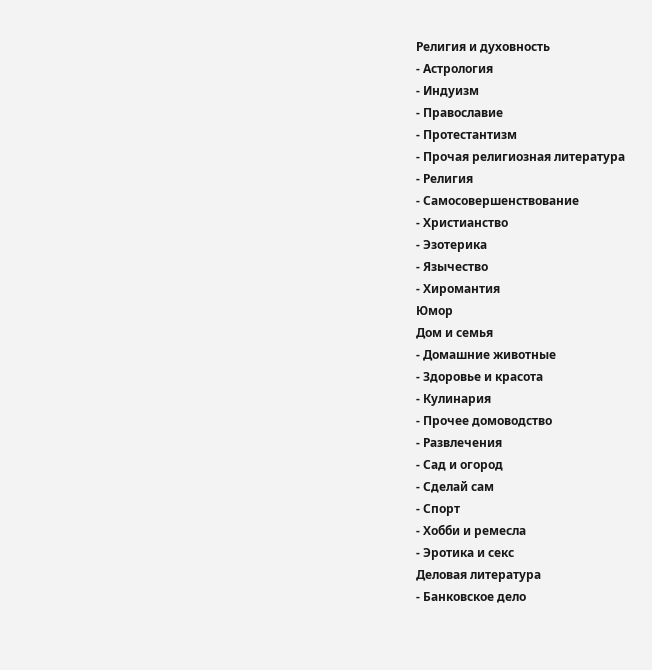Религия и духовность
- Астрология
- Индуизм
- Православие
- Протестантизм
- Прочая религиозная литература
- Религия
- Самосовершенствование
- Христианство
- Эзотерика
- Язычество
- Хиромантия
Юмор
Дом и семья
- Домашние животные
- Здоровье и красота
- Кулинария
- Прочее домоводство
- Развлечения
- Сад и огород
- Сделай сам
- Спорт
- Хобби и ремесла
- Эротика и секс
Деловая литература
- Банковское дело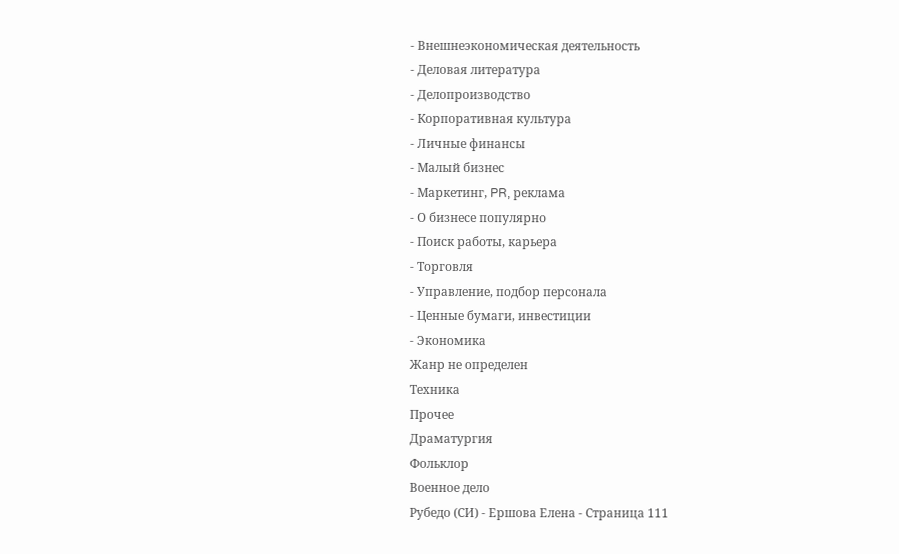- Внешнеэкономическая деятельность
- Деловая литература
- Делопроизводство
- Корпоративная культура
- Личные финансы
- Малый бизнес
- Маркетинг, PR, реклама
- О бизнесе популярно
- Поиск работы, карьера
- Торговля
- Управление, подбор персонала
- Ценные бумаги, инвестиции
- Экономика
Жанр не определен
Техника
Прочее
Драматургия
Фольклор
Военное дело
Рубедо (СИ) - Ершова Елена - Страница 111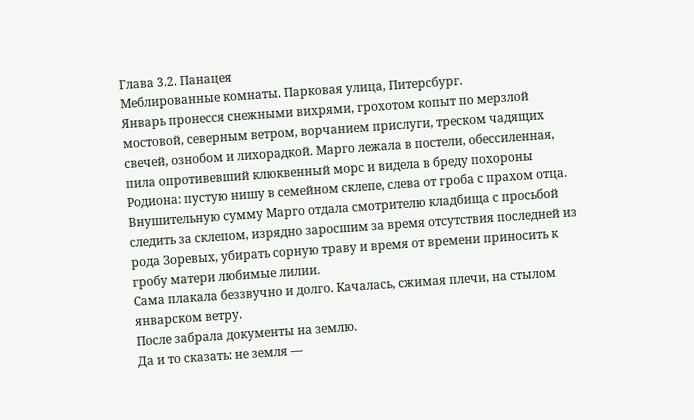Глава 3.2. Панацея
Меблированные комнаты. Парковая улица, Питерсбург.
Январь пронесся снежными вихрями, грохотом копыт по мерзлой мостовой, северным ветром, ворчанием прислуги, треском чадящих свечей, ознобом и лихорадкой. Марго лежала в постели, обессиленная, пила опротивевший клюквенный морс и видела в бреду похороны Родиона: пустую нишу в семейном склепе, слева от гроба с прахом отца. Внушительную сумму Марго отдала смотрителю кладбища с просьбой следить за склепом, изрядно заросшим за время отсутствия последней из рода Зоревых, убирать сорную траву и время от времени приносить к гробу матери любимые лилии.
Сама плакала беззвучно и долго. Качалась, сжимая плечи, на стылом январском ветру.
После забрала документы на землю.
Да и то сказать: не земля —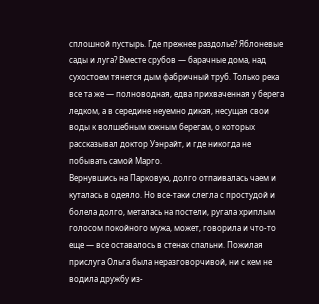сплошной пустырь. Где прежнее раздолье? Яблоневые сады и луга? Вместе срубов — барачные дома, над сухостоем тянется дым фабричный труб. Только река все та же — полноводная, едва прихваченная у берега ледком, а в середине неуемно дикая, несущая свои воды к волшебным южным берегам, о которых рассказывал доктор Уэнрайт, и где никогда не побывать самой Марго.
Вернувшись на Парковую, долго отпаивалась чаем и куталась в одеяло. Но все-таки слегла с простудой и болела долго, металась на постели, ругала хриплым голосом покойного мужа, может, говорила и что-то еще — все оставалось в стенах спальни. Пожилая прислуга Ольга была неразговорчивой, ни с кем не водила дружбу из-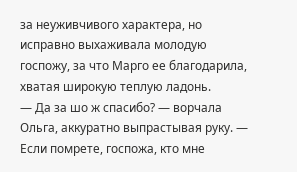за неуживчивого характера, но исправно выхаживала молодую госпожу, за что Марго ее благодарила, хватая широкую теплую ладонь.
— Да за шо ж спасибо? — ворчала Ольга, аккуратно выпрастывая руку. — Если помрете, госпожа, кто мне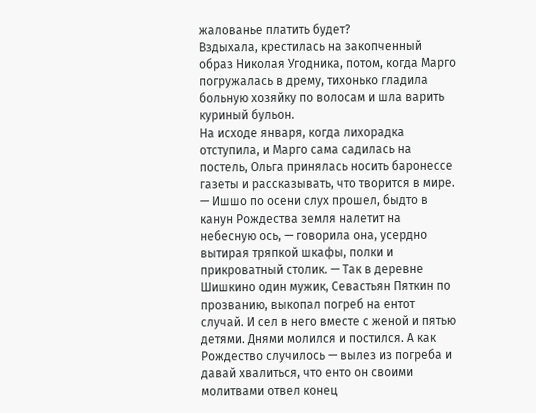жалованье платить будет?
Вздыхала, крестилась на закопченный образ Николая Угодника, потом, когда Марго погружалась в дрему, тихонько гладила больную хозяйку по волосам и шла варить куриный бульон.
На исходе января, когда лихорадка отступила, и Марго сама садилась на постель, Ольга принялась носить баронессе газеты и рассказывать, что творится в мире.
— Ишшо по осени слух прошел, быдто в канун Рождества земля налетит на небесную ось, — говорила она, усердно вытирая тряпкой шкафы, полки и прикроватный столик. — Так в деревне Шишкино один мужик, Севастьян Пяткин по прозванию, выкопал погреб на ентот случай. И сел в него вместе с женой и пятью детями. Днями молился и постился. А как Рождество случилось — вылез из погреба и давай хвалиться, что енто он своими молитвами отвел конец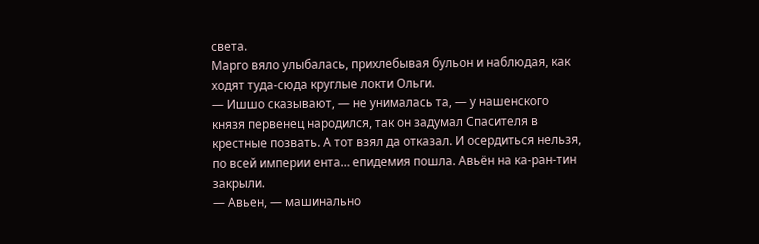света.
Марго вяло улыбалась, прихлебывая бульон и наблюдая, как ходят туда-сюда круглые локти Ольги.
— Ишшо сказывают, — не унималась та, — у нашенского князя первенец народился, так он задумал Спасителя в крестные позвать. А тот взял да отказал. И осердиться нельзя, по всей империи ента… епидемия пошла. Авьён на ка-ран-тин закрыли.
— Авьен, — машинально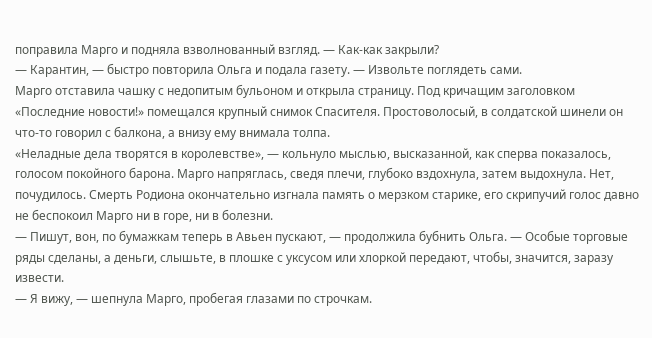поправила Марго и подняла взволнованный взгляд. — Как-как закрыли?
— Карантин, — быстро повторила Ольга и подала газету. — Извольте поглядеть сами.
Марго отставила чашку с недопитым бульоном и открыла страницу. Под кричащим заголовком «Последние новости!» помещался крупный снимок Спасителя. Простоволосый, в солдатской шинели он что-то говорил с балкона, а внизу ему внимала толпа.
«Неладные дела творятся в королевстве», — кольнуло мыслью, высказанной, как сперва показалось, голосом покойного барона. Марго напряглась, сведя плечи, глубоко вздохнула, затем выдохнула. Нет, почудилось. Смерть Родиона окончательно изгнала память о мерзком старике, его скрипучий голос давно не беспокоил Марго ни в горе, ни в болезни.
— Пишут, вон, по бумажкам теперь в Авьен пускают, — продолжила бубнить Ольга. — Особые торговые ряды сделаны, а деньги, слышьте, в плошке с уксусом или хлоркой передают, чтобы, значится, заразу извести.
— Я вижу, — шепнула Марго, пробегая глазами по строчкам.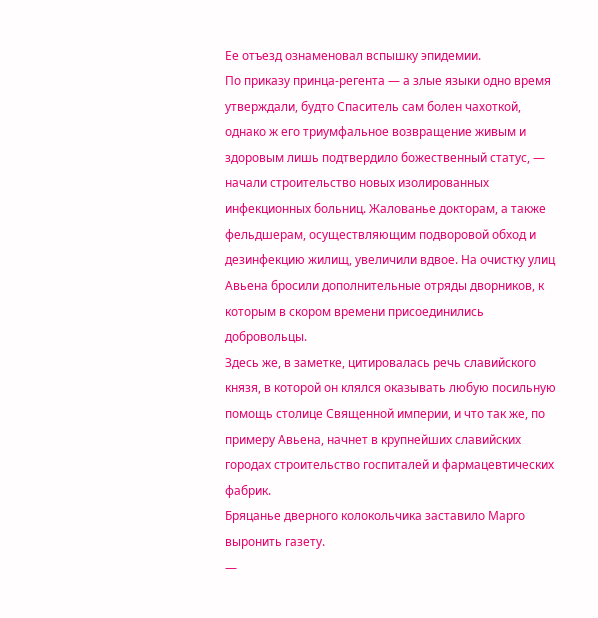Ее отъезд ознаменовал вспышку эпидемии.
По приказу принца-регента — а злые языки одно время утверждали, будто Спаситель сам болен чахоткой, однако ж его триумфальное возвращение живым и здоровым лишь подтвердило божественный статус, — начали строительство новых изолированных инфекционных больниц. Жалованье докторам, а также фельдшерам, осуществляющим подворовой обход и дезинфекцию жилищ, увеличили вдвое. На очистку улиц Авьена бросили дополнительные отряды дворников, к которым в скором времени присоединились добровольцы.
Здесь же, в заметке, цитировалась речь славийского князя, в которой он клялся оказывать любую посильную помощь столице Священной империи, и что так же, по примеру Авьена, начнет в крупнейших славийских городах строительство госпиталей и фармацевтических фабрик.
Бряцанье дверного колокольчика заставило Марго выронить газету.
—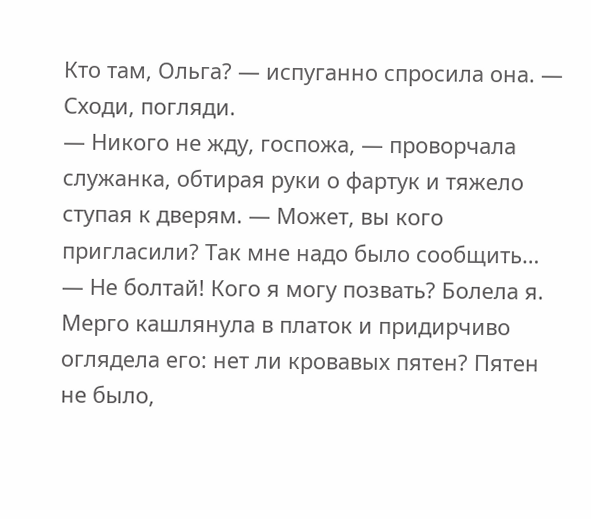Кто там, Ольга? — испуганно спросила она. — Сходи, погляди.
— Никого не жду, госпожа, — проворчала служанка, обтирая руки о фартук и тяжело ступая к дверям. — Может, вы кого пригласили? Так мне надо было сообщить…
— Не болтай! Кого я могу позвать? Болела я.
Мерго кашлянула в платок и придирчиво оглядела его: нет ли кровавых пятен? Пятен не было,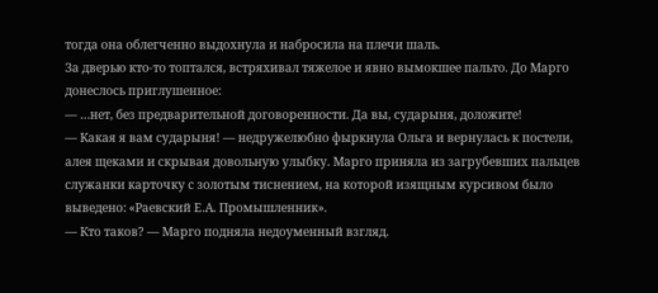тогда она облегченно выдохнула и набросила на плечи шаль.
За дверью кто-то топтался, встряхивал тяжелое и явно вымокшее пальто. До Марго донеслось приглушенное:
— …нет, без предварительной договоренности. Да вы, сударыня, доложите!
— Какая я вам сударыня! — недружелюбно фыркнула Ольга и вернулась к постели, алея щеками и скрывая довольную улыбку. Марго приняла из загрубевших пальцев служанки карточку с золотым тиснением, на которой изящным курсивом было выведено: «Раевский Е.А. Промышленник».
— Кто таков? — Марго подняла недоуменный взгляд.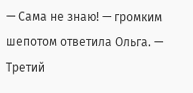— Сама не знаю! — громким шепотом ответила Ольга. — Третий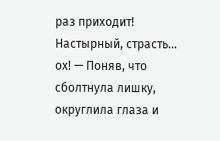раз приходит! Настырный, страсть… ох! — Поняв, что сболтнула лишку, округлила глаза и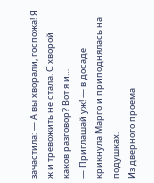зачастила: — А вы хворали, госпожа! Я ж и тревожить не стала. С хворой каков разговор? Вот я и…
— Приглашай уж! — в досаде крикнула Марго и приподнялась на подушках.
Из дверного проема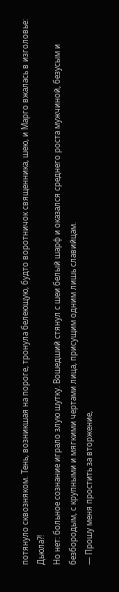потянуло сквозняком. Тень, возникшая на пороге, тронула белеющую, будто воротничок священника, шею, и Марго вжалась в изголовье: Дьюла?!
Но нет: больное сознание играло злую шутку. Вошедший стянул с шеи белый шарф и оказался среднего роста мужчиной, безусым и безбородым, с крупными и мягкими чертами лица, присущим одним лишь славийцам.
— Прошу меня простить за вторжение,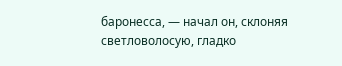баронесса, — начал он, склоняя светловолосую, гладко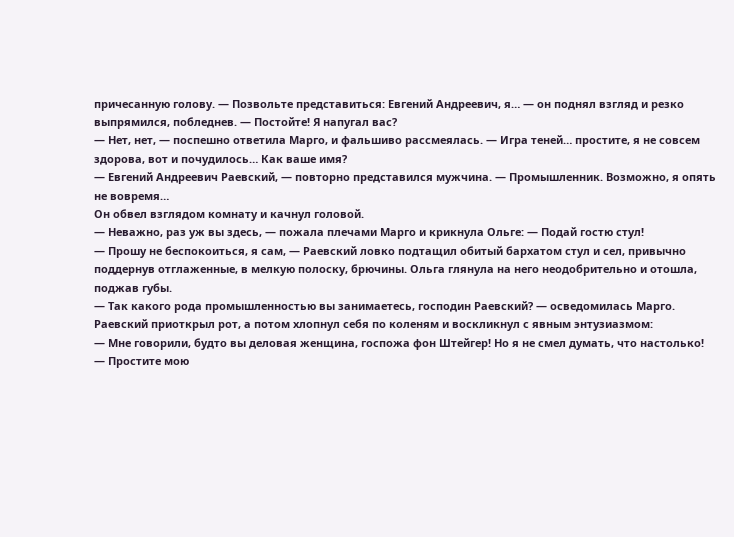причесанную голову. — Позвольте представиться: Евгений Андреевич, я… — он поднял взгляд и резко выпрямился, побледнев. — Постойте! Я напугал вас?
— Нет, нет, — поспешно ответила Марго, и фальшиво рассмеялась. — Игра теней… простите, я не совсем здорова, вот и почудилось… Как ваше имя?
— Евгений Андреевич Раевский, — повторно представился мужчина. — Промышленник. Возможно, я опять не вовремя…
Он обвел взглядом комнату и качнул головой.
— Неважно, раз уж вы здесь, — пожала плечами Марго и крикнула Ольге: — Подай гостю стул!
— Прошу не беспокоиться, я сам, — Раевский ловко подтащил обитый бархатом стул и сел, привычно поддернув отглаженные, в мелкую полоску, брючины. Ольга глянула на него неодобрительно и отошла, поджав губы.
— Так какого рода промышленностью вы занимаетесь, господин Раевский? — осведомилась Марго.
Раевский приоткрыл рот, а потом хлопнул себя по коленям и воскликнул с явным энтузиазмом:
— Мне говорили, будто вы деловая женщина, госпожа фон Штейгер! Но я не смел думать, что настолько!
— Простите мою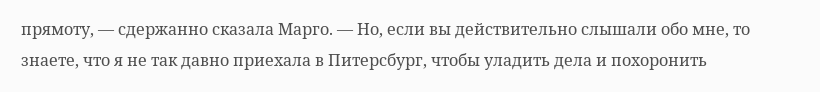прямоту, — сдержанно сказала Марго. — Но, если вы действительно слышали обо мне, то знаете, что я не так давно приехала в Питерсбург, чтобы уладить дела и похоронить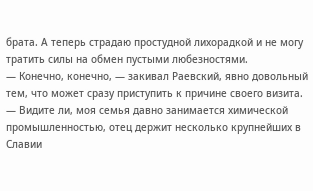брата. А теперь страдаю простудной лихорадкой и не могу тратить силы на обмен пустыми любезностями.
— Конечно, конечно, — закивал Раевский, явно довольный тем, что может сразу приступить к причине своего визита. — Видите ли, моя семья давно занимается химической промышленностью, отец держит несколько крупнейших в Славии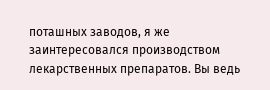поташных заводов, я же заинтересовался производством лекарственных препаратов. Вы ведь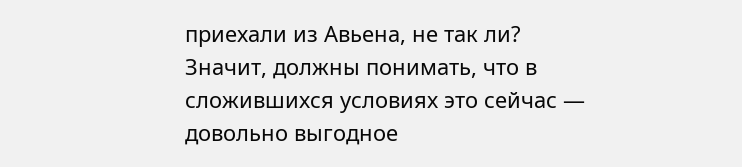приехали из Авьена, не так ли? Значит, должны понимать, что в сложившихся условиях это сейчас — довольно выгодное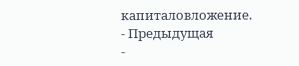капиталовложение.
- Предыдущая
-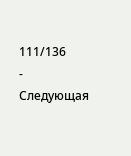111/136
- Следующая